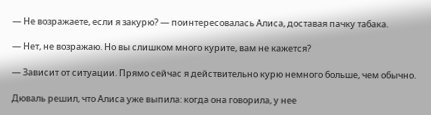— Не возражаете, если я закурю? — поинтересовалась Алиса, доставая пачку табака.

— Нет, не возражаю. Но вы слишком много курите, вам не кажется?

— Зависит от ситуации. Прямо сейчас я действительно курю немного больше, чем обычно.

Дюваль решил, что Алиса уже выпила: когда она говорила, у нее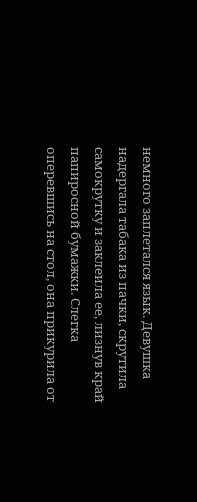немного заплетался язык. Девушка надергала табака из пачки, скрутила самокрутку и заклеила ее, лизнув край папиросной бумажки. Слегка оперевшись на стол, она прикурила от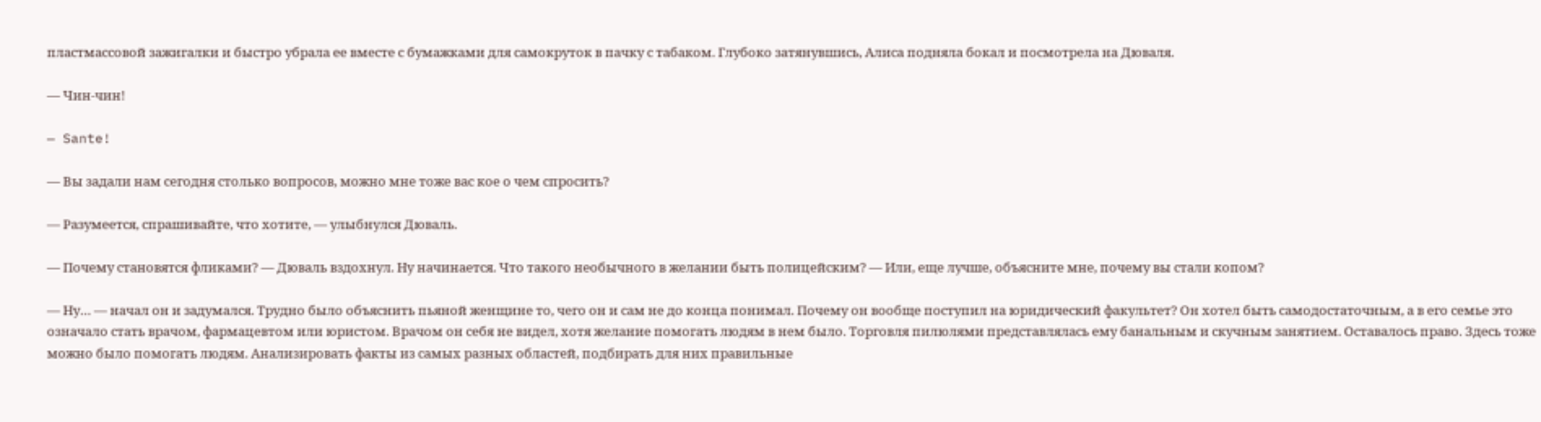пластмассовой зажигалки и быстро убрала ее вместе с бумажками для самокруток в пачку с табаком. Глубоко затянувшись, Алиса подняла бокал и посмотрела на Дюваля.

— Чин-чин!

— Sante!

— Вы задали нам сегодня столько вопросов, можно мне тоже вас кое о чем спросить?

— Разумеется, спрашивайте, что хотите, — улыбнулся Дюваль.

— Почему становятся фликами? — Дюваль вздохнул. Ну начинается. Что такого необычного в желании быть полицейским? — Или, еще лучше, объясните мне, почему вы стали копом?

— Ну… — начал он и задумался. Трудно было объяснить пьяной женщине то, чего он и сам не до конца понимал. Почему он вообще поступил на юридический факультет? Он хотел быть самодостаточным, а в его семье это означало стать врачом, фармацевтом или юристом. Врачом он себя не видел, хотя желание помогать людям в нем было. Торговля пилюлями представлялась ему банальным и скучным занятием. Оставалось право. Здесь тоже можно было помогать людям. Анализировать факты из самых разных областей, подбирать для них правильные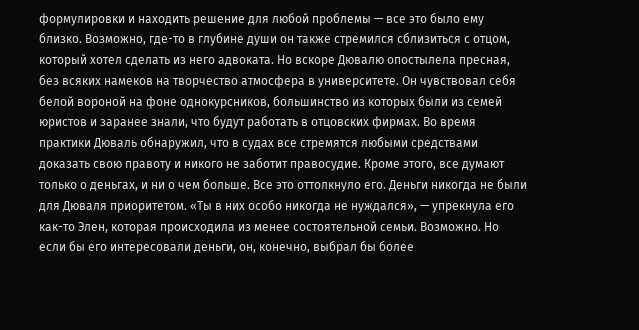формулировки и находить решение для любой проблемы — все это было ему близко. Возможно, где-то в глубине души он также стремился сблизиться с отцом, который хотел сделать из него адвоката. Но вскоре Дювалю опостылела пресная, без всяких намеков на творчество атмосфера в университете. Он чувствовал себя белой вороной на фоне однокурсников, большинство из которых были из семей юристов и заранее знали, что будут работать в отцовских фирмах. Во время практики Дюваль обнаружил, что в судах все стремятся любыми средствами доказать свою правоту и никого не заботит правосудие. Кроме этого, все думают только о деньгах, и ни о чем больше. Все это оттолкнуло его. Деньги никогда не были для Дюваля приоритетом. «Ты в них особо никогда не нуждался», — упрекнула его как-то Элен, которая происходила из менее состоятельной семьи. Возможно. Но если бы его интересовали деньги, он, конечно, выбрал бы более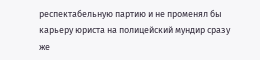респектабельную партию и не променял бы карьеру юриста на полицейский мундир сразу же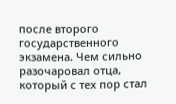после второго государственного экзамена. Чем сильно разочаровал отца, который с тех пор стал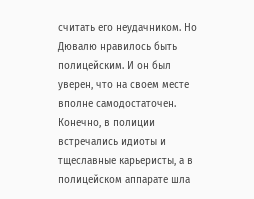считать его неудачником. Но Дювалю нравилось быть полицейским. И он был уверен, что на своем месте вполне самодостаточен. Конечно, в полиции встречались идиоты и тщеславные карьеристы, а в полицейском аппарате шла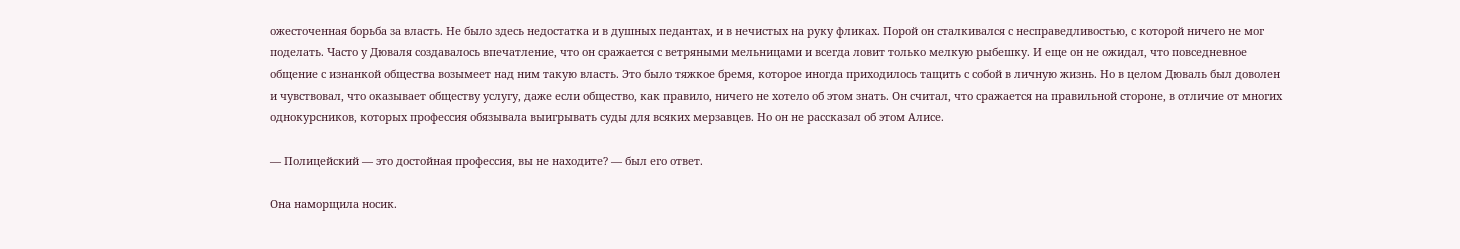ожесточенная борьба за власть. Не было здесь недостатка и в душных педантах, и в нечистых на руку фликах. Порой он сталкивался с несправедливостью, с которой ничего не мог поделать. Часто у Дюваля создавалось впечатление, что он сражается с ветряными мельницами и всегда ловит только мелкую рыбешку. И еще он не ожидал, что повседневное общение с изнанкой общества возымеет над ним такую власть. Это было тяжкое бремя, которое иногда приходилось тащить с собой в личную жизнь. Но в целом Дюваль был доволен и чувствовал, что оказывает обществу услугу, даже если общество, как правило, ничего не хотело об этом знать. Он считал, что сражается на правильной стороне, в отличие от многих однокурсников, которых профессия обязывала выигрывать суды для всяких мерзавцев. Но он не рассказал об этом Алисе.

— Полицейский — это достойная профессия, вы не находите? — был его ответ.

Она наморщила носик.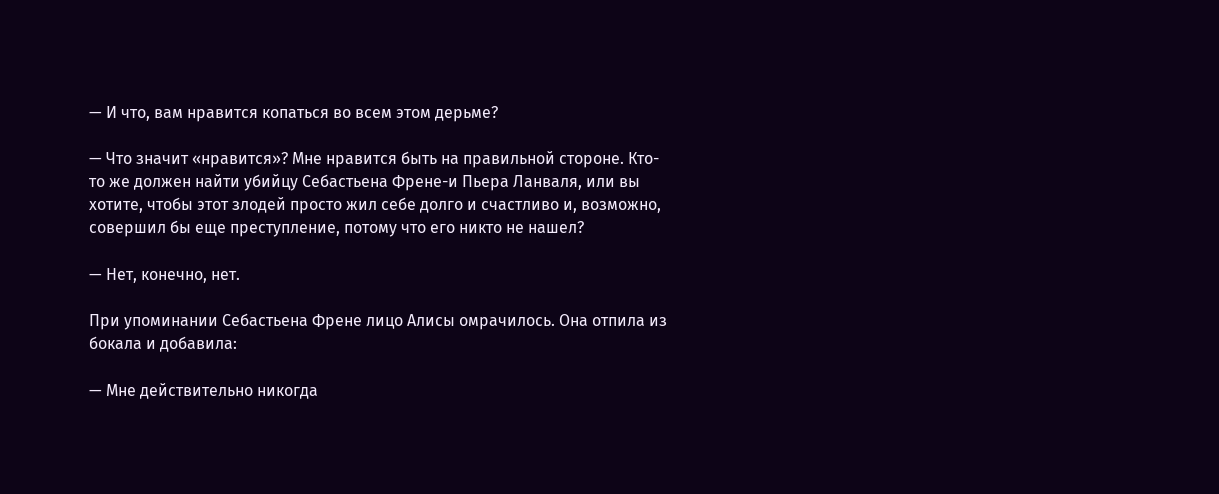— И что, вам нравится копаться во всем этом дерьме?

— Что значит «нравится»? Мне нравится быть на правильной стороне. Кто-то же должен найти убийцу Себастьена Френе-и Пьера Ланваля, или вы хотите, чтобы этот злодей просто жил себе долго и счастливо и, возможно, совершил бы еще преступление, потому что его никто не нашел?

— Нет, конечно, нет.

При упоминании Себастьена Френе лицо Алисы омрачилось. Она отпила из бокала и добавила:

— Мне действительно никогда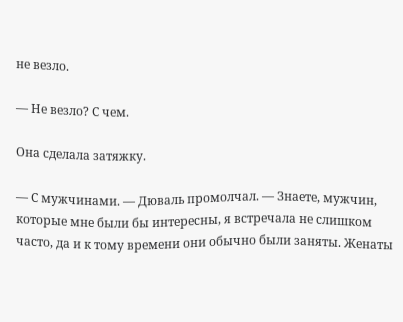не везло.

— Не везло? С чем.

Она сделала затяжку.

— С мужчинами. — Дюваль промолчал. — Знаете, мужчин, которые мне были бы интересны, я встречала не слишком часто, да и к тому времени они обычно были заняты. Женаты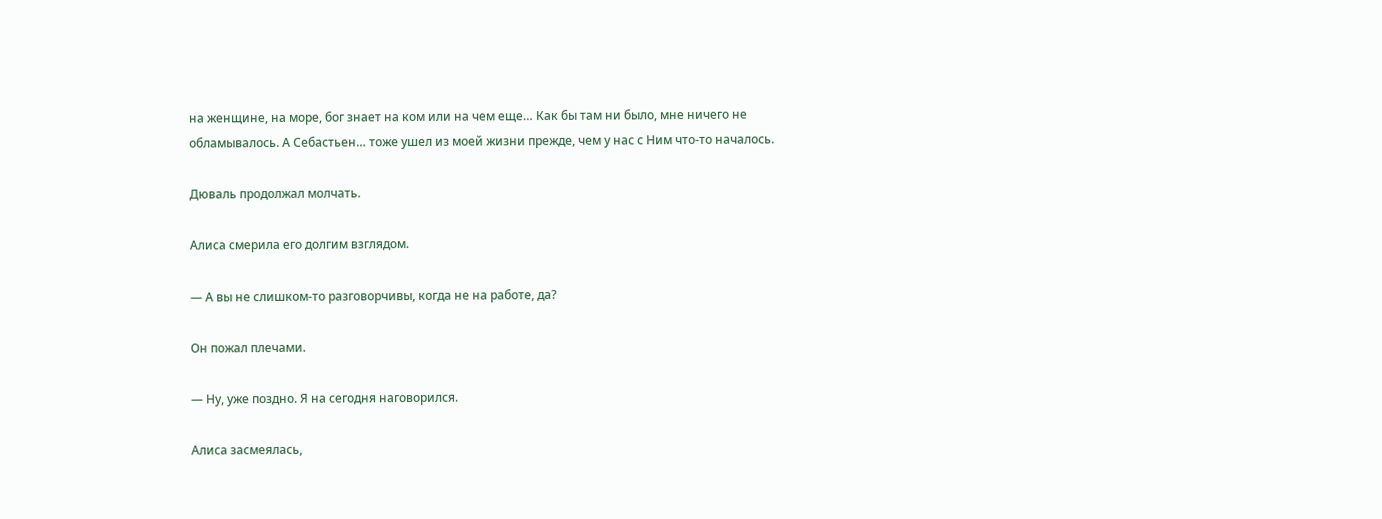на женщине, на море, бог знает на ком или на чем еще… Как бы там ни было, мне ничего не обламывалось. А Себастьен… тоже ушел из моей жизни прежде, чем у нас с Ним что-то началось.

Дюваль продолжал молчать.

Алиса смерила его долгим взглядом.

— А вы не слишком-то разговорчивы, когда не на работе, да?

Он пожал плечами.

— Ну, уже поздно. Я на сегодня наговорился.

Алиса засмеялась,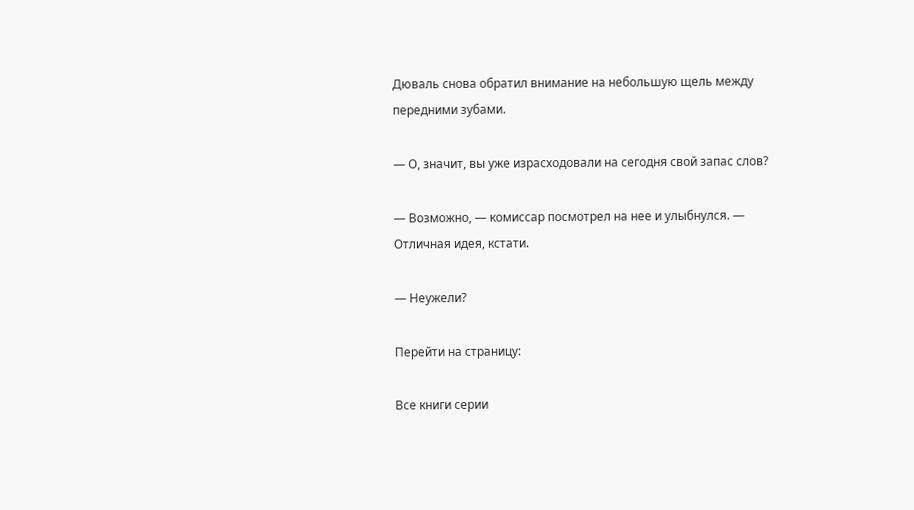Дюваль снова обратил внимание на небольшую щель между передними зубами.

— О, значит, вы уже израсходовали на сегодня свой запас слов?

— Возможно, — комиссар посмотрел на нее и улыбнулся. — Отличная идея, кстати.

— Неужели?

Перейти на страницу:

Все книги серии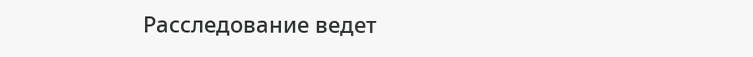Расследование ведет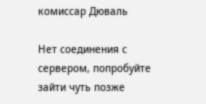комиссар Дюваль

Нет соединения с сервером, попробуйте зайти чуть позже